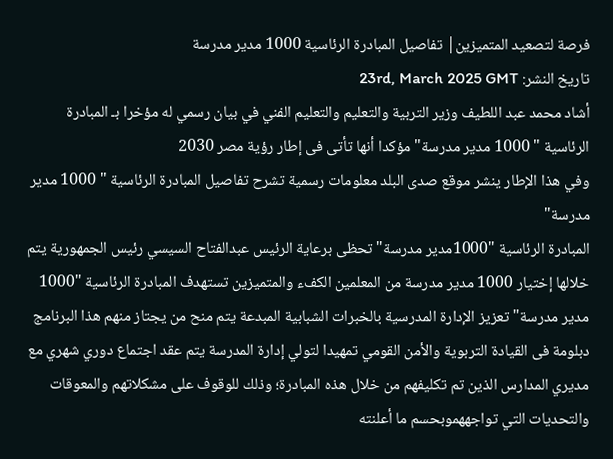فرصة لتصعيد المتميزين| تفاصيل المبادرة الرئاسية 1000 مدير مدرسة
تاريخ النشر: 23rd, March 2025 GMT
أشاد محمد عبد اللطيف وزير التربية والتعليم والتعليم الفني في بيان رسمي له مؤخرا بـ المبادرة الرئاسية " 1000 مدير مدرسة" مؤكدا أنها تأتى فى إطار رؤية مصر 2030
وفي هذا الإطار ينشر موقع صدى البلد معلومات رسمية تشرح تفاصيل المبادرة الرئاسية " 1000 مدير مدرسة"
المبادرة الرئاسية "1000مدير مدرسة" تحظى برعاية الرئيس عبدالفتاح السيسي رئيس الجمهورية يتم خلالها إختيار 1000 مدير مدرسة من المعلمين الكفء والمتميزين تستهدف المبادرة الرئاسية "1000 مدير مدرسة" تعزيز الإدارة المدرسية بالخبرات الشبابية المبدعة يتم منح من يجتاز منهم هذا البرنامج دبلومة فى القيادة التربوية والأمن القومي تمهيدا لتولي إدارة المدرسة يتم عقد اجتماع دوري شهري مع مديري المدارس الذين تم تكليفهم من خلال هذه المبادرة؛ وذلك للوقوف على مشكلاتهم والمعوقات والتحديات التي تواجههموبحسم ما أعلنته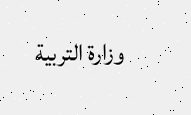وزارة التربية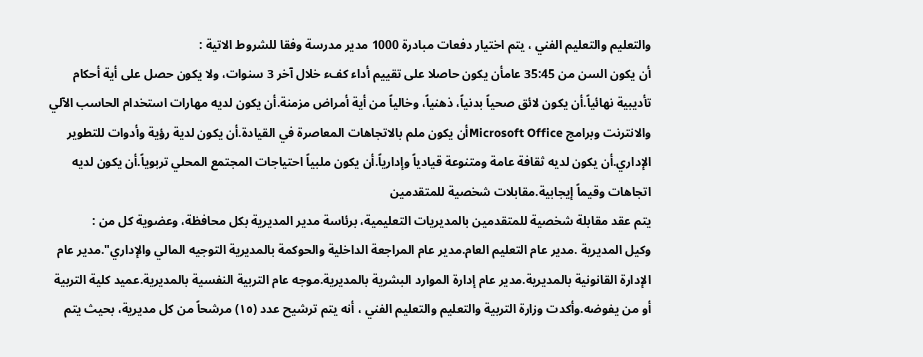والتعليم والتعليم الفني ، يتم اختيار دفعات مبادرة 1000 مدير مدرسة وفقا للشروط الاتية :
أن يكون السن من 35:45 عامأن يكون حاصلا على تقييم أداء كفء خلال آخر 3 سنوات، ولا يكون حصل على أية أحكام تأديبية نهائياً.أن يكون لائق صحياً بدنياً، ذهنياً، وخالياً من أية أمراض مزمنة.أن يكون لديه مهارات استخدام الحاسب الآلي والانترنت وبرامج Microsoft Officeأن يكون ملم بالاتجاهات المعاصرة في القيادة.أن يكون لدية رؤية وأدوات للتطوير الإداري.أن يكون لديه ثقافة عامة ومتنوعة قيادياً وإدارياً.أن يكون ملبياً احتياجات المجتمع المحلي تربوياً.أن يكون لديه اتجاهات وقيماً إيجابية.مقابلات شخصية للمتقدمين
يتم عقد مقابلة شخصية للمتقدمين بالمديريات التعليمية، برئاسة مدير المديرية بكل محافظة، وعضوية كل من :
وكيل المديرية .مدير عام التعليم العام.مدير عام المراجعة الداخلية والحوكمة بالمديرية التوجيه المالي والإداري".مدير عام الإدارة القانونية بالمديرية.مدير عام إدارة الموارد البشرية بالمديرية.موجه عام التربية النفسية بالمديرية.عميد كلية التربية أو من يفوضه.وأكدت وزارة التربية والتعليم والتعليم الفني ، أنه يتم ترشيح عدد (۱٥) مرشحاً من كل مديرية، بحيث يتم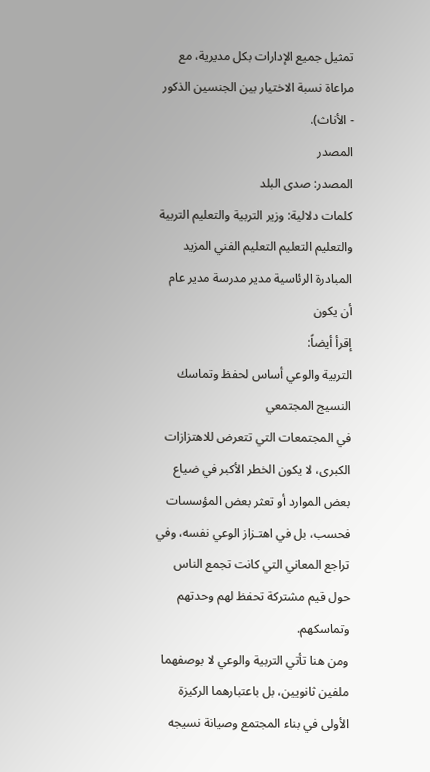تمثيل جميع الإدارات بكل مديرية، مع مراعاة نسبة الاختيار بين الجنسين الذكور - الأناث).
المصدر
المصدر: صدى البلد
كلمات دلالية: وزير التربية والتعليم التربية والتعليم التعليم التعليم الفني المزيد المبادرة الرئاسیة مدیر مدرسة مدیر عام أن یکون
إقرأ أيضاً:
التربية والوعي أساس لحفظ وتماسك النسيج المجتمعي
في المجتمعات التي تتعرض للاهتزازات الكبرى، لا يكون الخطر الأكبر في ضياع بعض الموارد أو تعثر بعض المؤسسات فحسب، بل في اهتـزاز الوعي نفسه، وفي تراجع المعاني التي كانت تجمع الناس حول قيم مشتركة تحفظ لهم وحدتهم وتماسكهم.
ومن هنا تأتي التربية والوعي لا بوصفهما ملفين ثانويين، بل باعتبارهما الركيزة الأولى في بناء المجتمع وصيانة نسيجه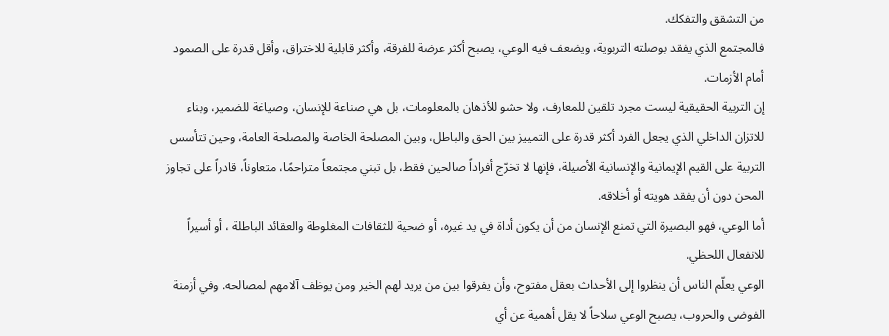من التشقق والتفكك.
فالمجتمع الذي يفقد بوصلته التربوية، ويضعف فيه الوعي، يصبح أكثر عرضة للفرقة، وأكثر قابلية للاختراق، وأقل قدرة على الصمود أمام الأزمات.
إن التربية الحقيقية ليست مجرد تلقين للمعارف، ولا حشو للأذهان بالمعلومات، بل هي صناعة للإنسان، وصياغة للضمير، وبناء للاتزان الداخلي الذي يجعل الفرد أكثر قدرة على التمييز بين الحق والباطل، وبين المصلحة الخاصة والمصلحة العامة، وحين تتأسس التربية على القيم الإيمانية والإنسانية الأصيلة، فإنها لا تخرّج أفراداً صالحين فقط، بل تبني مجتمعاً متراحمًا، متعاوناً، قادراً على تجاوز المحن دون أن يفقد هويته أو أخلاقه.
أما الوعي، فهو البصيرة التي تمنع الإنسان من أن يكون أداة في يد غيره، أو ضحية للثقافات المغلوطة والعقائد الباطلة ، أو أسيراً للانفعال اللحظي.
الوعي يعلّم الناس أن ينظروا إلى الأحداث بعقل مفتوح، وأن يفرقوا بين من يريد لهم الخير ومن يوظف آلامهم لمصالحه. وفي أزمنة الفوضى والحروب، يصبح الوعي سلاحاً لا يقل أهمية عن أي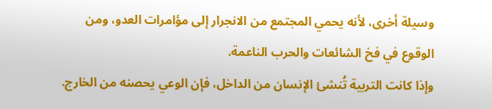وسيلة أخرى، لأنه يحمي المجتمع من الانجرار إلى مؤامرات العدو، ومن الوقوع في فخ الشائعات والحرب الناعمة.
وإذا كانت التربية تُنشئ الإنسان من الداخل، فإن الوعي يحصنه من الخارج.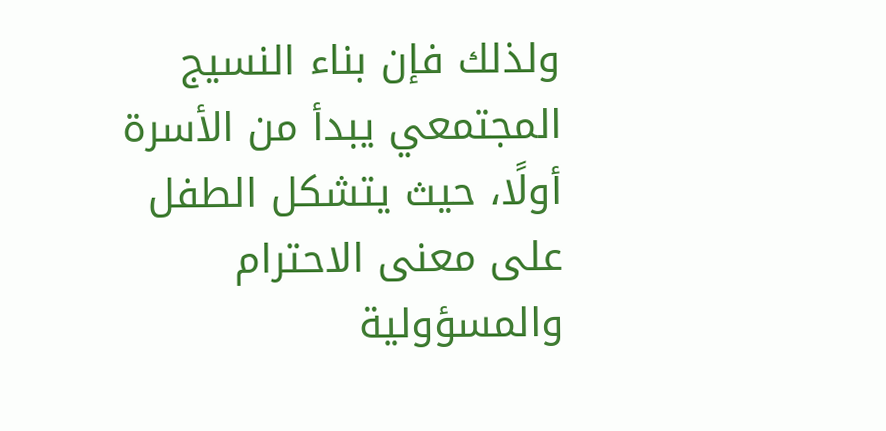ولذلك فإن بناء النسيج المجتمعي يبدأ من الأسرة أولًا، حيث يتشكل الطفل على معنى الاحترام والمسؤولية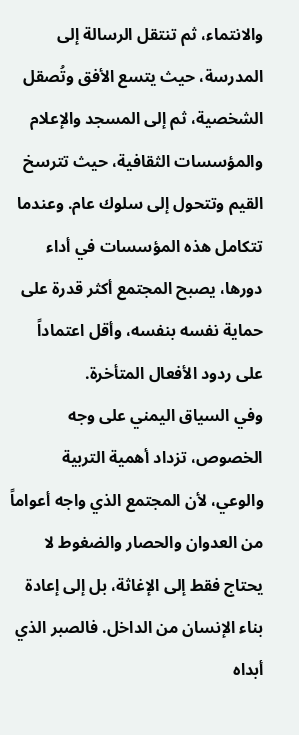والانتماء، ثم تنتقل الرسالة إلى المدرسة، حيث يتسع الأفق وتُصقل الشخصية، ثم إلى المسجد والإعلام والمؤسسات الثقافية، حيث تترسخ القيم وتتحول إلى سلوك عام. وعندما تتكامل هذه المؤسسات في أداء دورها، يصبح المجتمع أكثر قدرة على حماية نفسه بنفسه، وأقل اعتماداً على ردود الأفعال المتأخرة.
وفي السياق اليمني على وجه الخصوص، تزداد أهمية التربية والوعي، لأن المجتمع الذي واجه أعواماً من العدوان والحصار والضغوط لا يحتاج فقط إلى الإغاثة، بل إلى إعادة بناء الإنسان من الداخل. فالصبر الذي أبداه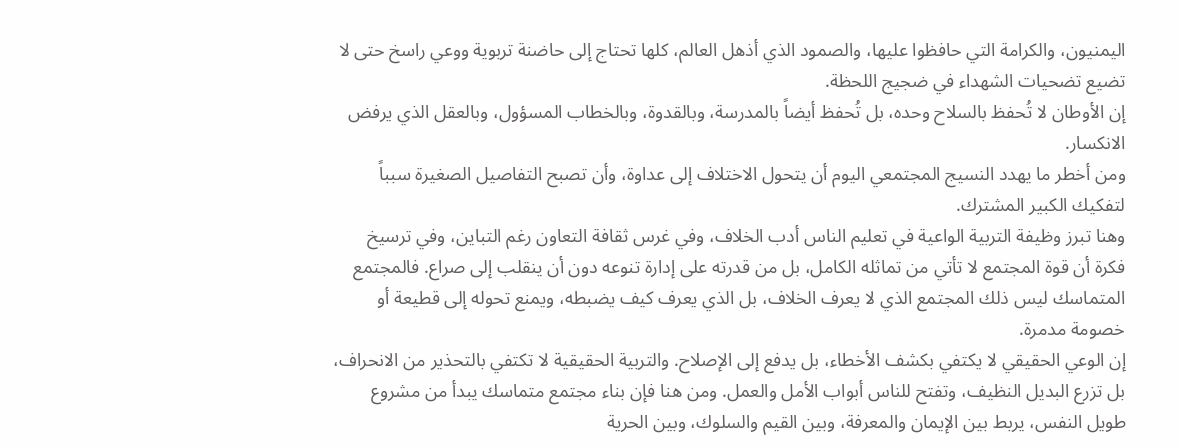اليمنيون، والكرامة التي حافظوا عليها، والصمود الذي أذهل العالم، كلها تحتاج إلى حاضنة تربوية ووعي راسخ حتى لا تضيع تضحيات الشهداء في ضجيج اللحظة.
إن الأوطان لا تُحفظ بالسلاح وحده، بل تُحفظ أيضاً بالمدرسة، وبالقدوة، وبالخطاب المسؤول، وبالعقل الذي يرفض الانكسار.
ومن أخطر ما يهدد النسيج المجتمعي اليوم أن يتحول الاختلاف إلى عداوة، وأن تصبح التفاصيل الصغيرة سبباً لتفكيك الكبير المشترك.
وهنا تبرز وظيفة التربية الواعية في تعليم الناس أدب الخلاف، وفي غرس ثقافة التعاون رغم التباين، وفي ترسيخ فكرة أن قوة المجتمع لا تأتي من تماثله الكامل، بل من قدرته على إدارة تنوعه دون أن ينقلب إلى صراع. فالمجتمع المتماسك ليس ذلك المجتمع الذي لا يعرف الخلاف، بل الذي يعرف كيف يضبطه، ويمنع تحوله إلى قطيعة أو خصومة مدمرة.
إن الوعي الحقيقي لا يكتفي بكشف الأخطاء، بل يدفع إلى الإصلاح. والتربية الحقيقية لا تكتفي بالتحذير من الانحراف، بل تزرع البديل النظيف، وتفتح للناس أبواب الأمل والعمل. ومن هنا فإن بناء مجتمع متماسك يبدأ من مشروع طويل النفس، يربط بين الإيمان والمعرفة، وبين القيم والسلوك، وبين الحرية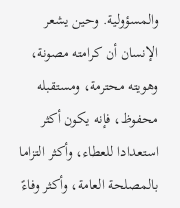والمسؤولية. وحين يشعر الإنسان أن كرامته مصونة، وهويته محترمة، ومستقبله محفوظ، فإنه يكون أكثر استعدادا للعطاء، وأكثر التزاما بالمصلحة العامة، وأكثر وفاءً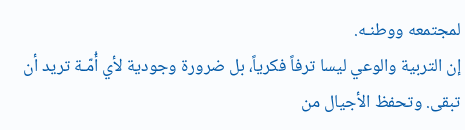لمجتمعه ووطنـه.
إن التربية والوعي ليسا ترفاً فكرياً، بل ضرورة وجودية لأي أُمّـة تريد أن تبقى. وتحفظ الأجيال من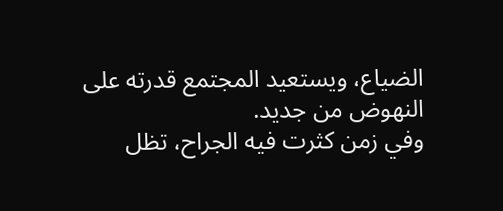الضياع، ويستعيد المجتمع قدرته على النهوض من جديد.
وفي زمن كثرت فيه الجراح، تظل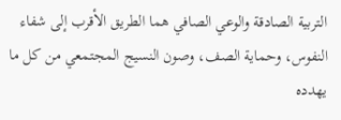التربية الصادقة والوعي الصافي هما الطريق الأقرب إلى شفاء النفوس، وحماية الصف، وصون النسيج المجتمعي من كل ما يهدده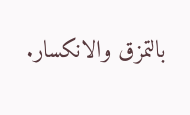بالتمزق والانكسار.